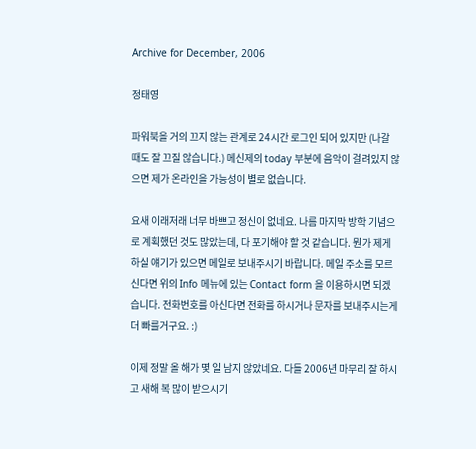Archive for December, 2006

정태영

파워북을 거의 끄지 않는 관계로 24시간 로그인 되어 있지만 (나갈 때도 잘 끄질 않습니다.) 메신제의 today 부분에 음악이 걸려있지 않으면 제가 온라인을 가능성이 별로 없습니다.

요새 이래저래 너무 바쁘고 정신이 없네요. 나름 마지막 방학 기념으로 계획했던 것도 많았는데, 다 포기해야 할 것 같습니다. 뭔가 제게 하실 얘기가 있으면 메일로 보내주시기 바랍니다. 메일 주소를 모르신다면 위의 Info 메뉴에 있는 Contact form 을 이용하시면 되겠습니다. 전화번호를 아신다면 전화를 하시거나 문자를 보내주시는게 더 빠를거구요. :)

이제 정말 올 해가 몇 일 남지 않았네요. 다들 2006년 마무리 잘 하시고 새해 복 많이 받으시기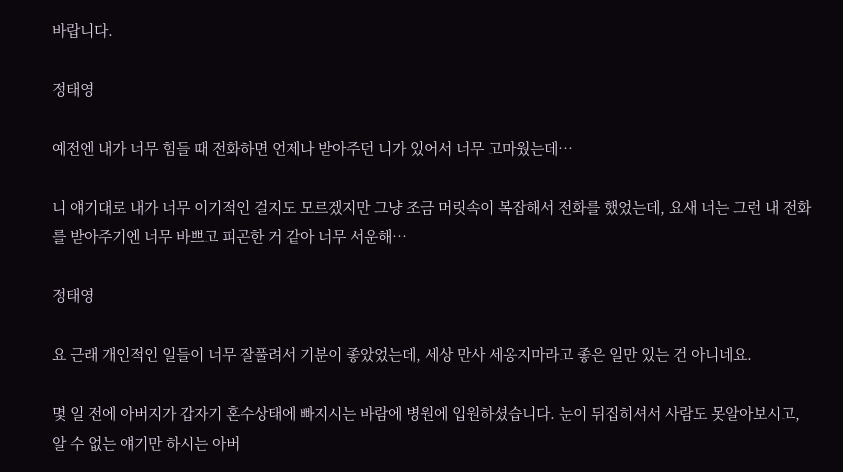바랍니다.

정태영

예전엔 내가 너무 힘들 때 전화하면 언제나 받아주던 니가 있어서 너무 고마웠는데…

니 얘기대로 내가 너무 이기적인 걸지도 모르겠지만 그냥 조금 머릿속이 복잡해서 전화를 했었는데, 요새 너는 그런 내 전화를 받아주기엔 너무 바쁘고 피곤한 거 같아 너무 서운해…

정태영

요 근래 개인적인 일들이 너무 잘풀려서 기분이 좋았었는데, 세상 만사 세옹지마라고 좋은 일만 있는 건 아니네요.

몇 일 전에 아버지가 갑자기 혼수상태에 빠지시는 바람에 병원에 입원하셨습니다. 눈이 뒤집히셔서 사람도 못알아보시고, 알 수 없는 얘기만 하시는 아버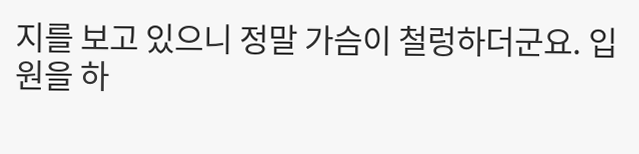지를 보고 있으니 정말 가슴이 철렁하더군요. 입원을 하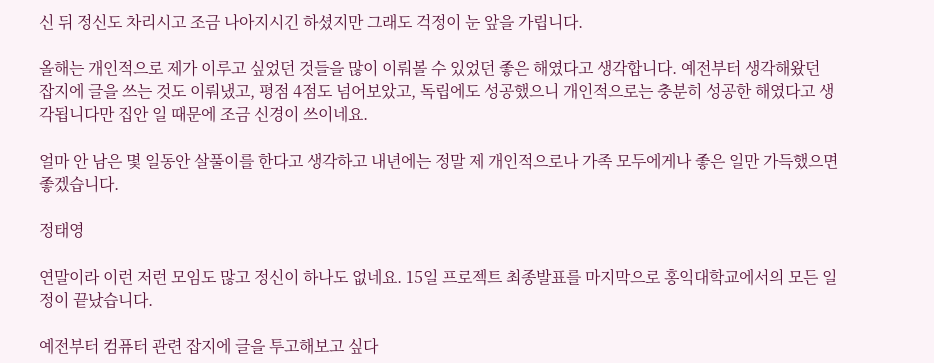신 뒤 정신도 차리시고 조금 나아지시긴 하셨지만 그래도 걱정이 눈 앞을 가립니다.

올해는 개인적으로 제가 이루고 싶었던 것들을 많이 이뤄볼 수 있었던 좋은 해였다고 생각합니다. 예전부터 생각해왔던 잡지에 글을 쓰는 것도 이뤄냈고, 평점 4점도 넘어보았고, 독립에도 성공했으니 개인적으로는 충분히 성공한 해였다고 생각됩니다만 집안 일 때문에 조금 신경이 쓰이네요.

얼마 안 남은 몇 일동안 살풀이를 한다고 생각하고 내년에는 정말 제 개인적으로나 가족 모두에게나 좋은 일만 가득했으면 좋겠습니다.

정태영

연말이라 이런 저런 모임도 많고 정신이 하나도 없네요. 15일 프로젝트 최종발표를 마지막으로 홍익대학교에서의 모든 일정이 끝났습니다.

예전부터 컴퓨터 관련 잡지에 글을 투고해보고 싶다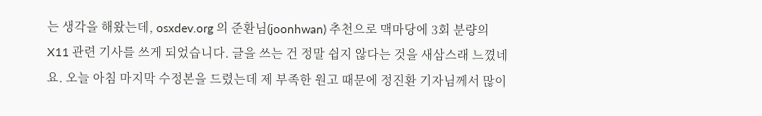는 생각을 해왔는데, osxdev.org 의 준환님(joonhwan) 추천으로 맥마당에 3회 분량의 X11 관련 기사를 쓰게 되었습니다. 글을 쓰는 건 정말 쉽지 않다는 것을 새삼스래 느꼈네요. 오늘 아침 마지막 수정본을 드렸는데 제 부족한 원고 때문에 정진환 기자님께서 많이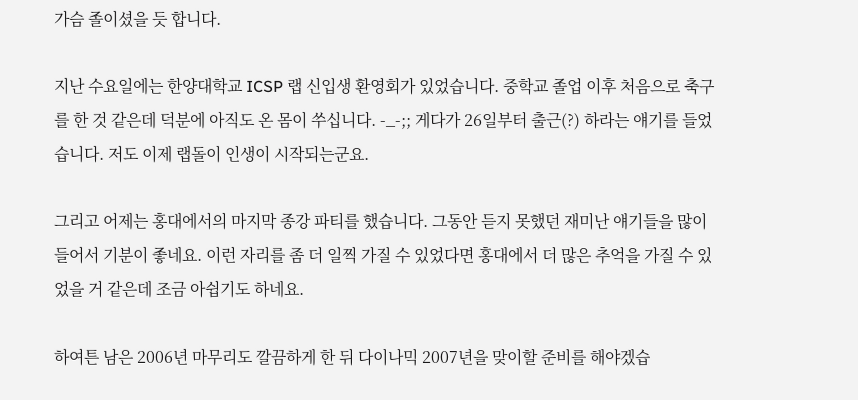가슴 졸이셨을 듯 합니다.

지난 수요일에는 한양대학교 ICSP 랩 신입생 환영회가 있었습니다. 중학교 졸업 이후 처음으로 축구를 한 것 같은데 덕분에 아직도 온 몸이 쑤십니다. -_-;; 게다가 26일부터 출근(?) 하라는 얘기를 들었습니다. 저도 이제 랩돌이 인생이 시작되는군요.

그리고 어제는 홍대에서의 마지막 종강 파티를 했습니다. 그동안 듣지 못했던 재미난 얘기들을 많이 들어서 기분이 좋네요. 이런 자리를 좀 더 일찍 가질 수 있었다면 홍대에서 더 많은 추억을 가질 수 있었을 거 같은데 조금 아쉽기도 하네요.

하여튼 남은 2006년 마무리도 깔끔하게 한 뒤 다이나믹 2007년을 맞이할 준비를 해야겠습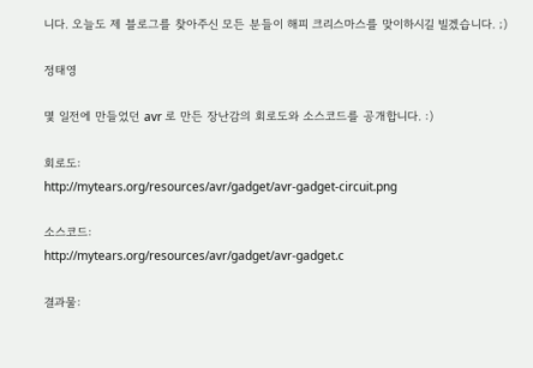니다. 오늘도 제 블로그를 찾아주신 모든 분들이 해피 크리스마스를 맞이하시길 빌겠습니다. ;)

정태영

몇 일전에 만들었던 avr 로 만든 장난감의 회로도와 소스코드를 공개합니다. :)

회로도:
http://mytears.org/resources/avr/gadget/avr-gadget-circuit.png

소스코드:
http://mytears.org/resources/avr/gadget/avr-gadget.c

결과물: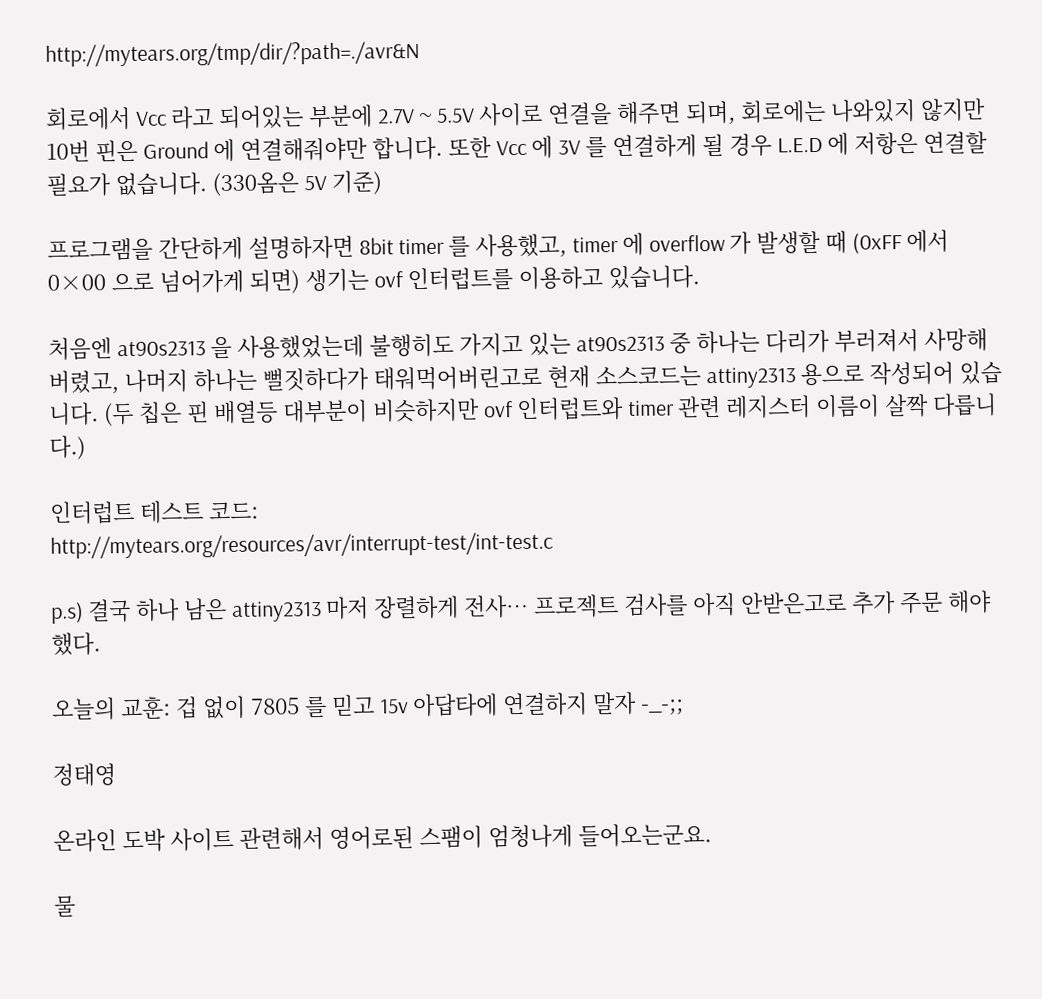http://mytears.org/tmp/dir/?path=./avr&N

회로에서 Vcc 라고 되어있는 부분에 2.7V ~ 5.5V 사이로 연결을 해주면 되며, 회로에는 나와있지 않지만 10번 핀은 Ground 에 연결해줘야만 합니다. 또한 Vcc 에 3V 를 연결하게 될 경우 L.E.D 에 저항은 연결할 필요가 없습니다. (330옴은 5V 기준)

프로그램을 간단하게 설명하자면 8bit timer 를 사용했고, timer 에 overflow 가 발생할 때 (0xFF 에서 0×00 으로 넘어가게 되면) 생기는 ovf 인터럽트를 이용하고 있습니다.

처음엔 at90s2313 을 사용했었는데 불행히도 가지고 있는 at90s2313 중 하나는 다리가 부러져서 사망해버렸고, 나머지 하나는 뻘짓하다가 태워먹어버린고로 현재 소스코드는 attiny2313 용으로 작성되어 있습니다. (두 칩은 핀 배열등 대부분이 비슷하지만 ovf 인터럽트와 timer 관련 레지스터 이름이 살짝 다릅니다.)

인터럽트 테스트 코드:
http://mytears.org/resources/avr/interrupt-test/int-test.c

p.s) 결국 하나 남은 attiny2313 마저 장렬하게 전사… 프로젝트 검사를 아직 안받은고로 추가 주문 해야했다.

오늘의 교훈: 겁 없이 7805 를 믿고 15v 아답타에 연결하지 말자 -_-;;

정태영

온라인 도박 사이트 관련해서 영어로된 스팸이 엄청나게 들어오는군요.

물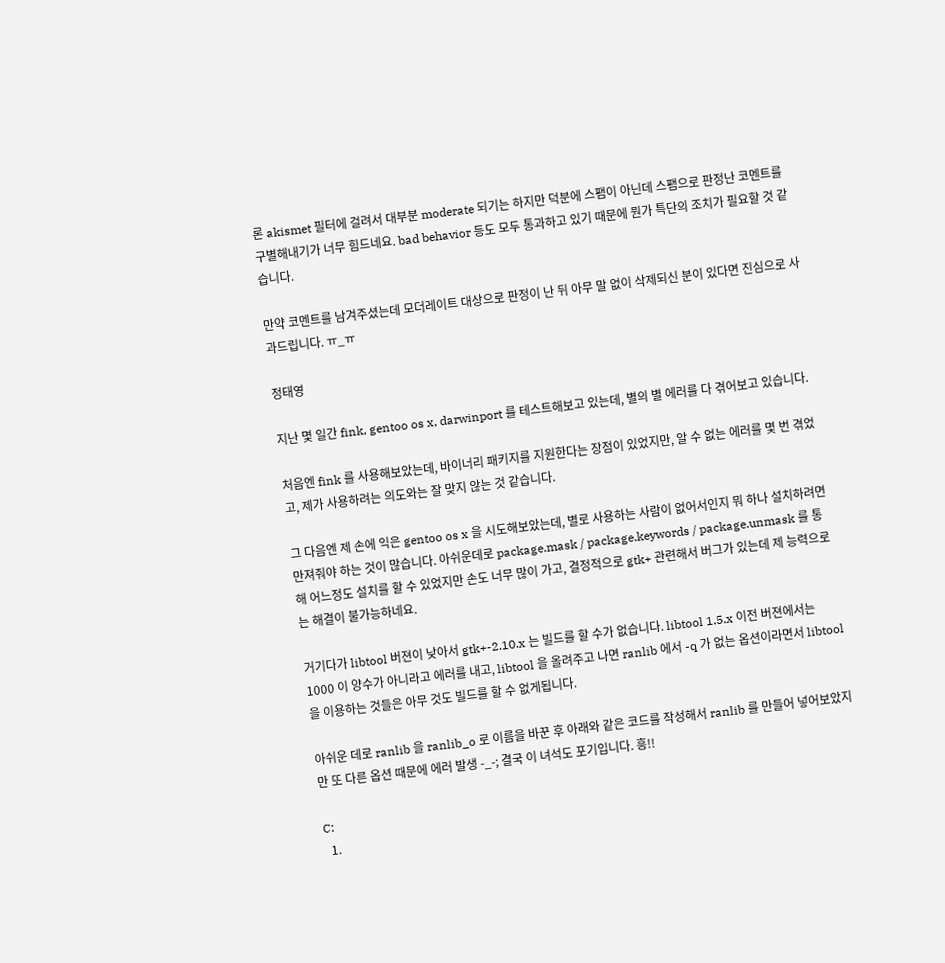론 akismet 필터에 걸려서 대부분 moderate 되기는 하지만 덕분에 스팸이 아닌데 스팸으로 판정난 코멘트를 구별해내기가 너무 힘드네요. bad behavior 등도 모두 통과하고 있기 때문에 뭔가 특단의 조치가 필요할 것 같습니다.

만약 코멘트를 남겨주셨는데 모더레이트 대상으로 판정이 난 뒤 아무 말 없이 삭제되신 분이 있다면 진심으로 사과드립니다. ㅠ_ㅠ

정태영

지난 몇 일간 fink, gentoo os x, darwinport 를 테스트해보고 있는데, 별의 별 에러를 다 겪어보고 있습니다.

처음엔 fink 를 사용해보았는데, 바이너리 패키지를 지원한다는 장점이 있었지만, 알 수 없는 에러를 몇 번 겪었고, 제가 사용하려는 의도와는 잘 맞지 않는 것 같습니다.

그 다음엔 제 손에 익은 gentoo os x 을 시도해보았는데, 별로 사용하는 사람이 없어서인지 뭐 하나 설치하려면 만져줘야 하는 것이 많습니다. 아쉬운데로 package.mask / package.keywords / package.unmask 를 통해 어느정도 설치를 할 수 있었지만 손도 너무 많이 가고, 결정적으로 gtk+ 관련해서 버그가 있는데 제 능력으로는 해결이 불가능하네요.

거기다가 libtool 버젼이 낮아서 gtk+-2.10.x 는 빌드를 할 수가 없습니다. libtool 1.5.x 이전 버젼에서는 1000 이 양수가 아니라고 에러를 내고, libtool 을 올려주고 나면 ranlib 에서 -q 가 없는 옵션이라면서 libtool 을 이용하는 것들은 아무 것도 빌드를 할 수 없게됩니다.

아쉬운 데로 ranlib 을 ranlib_o 로 이름을 바꾼 후 아래와 같은 코드를 작성해서 ranlib 를 만들어 넣어보았지만 또 다른 옵션 때문에 에러 발생 -_-; 결국 이 녀석도 포기입니다. 흥!!

C:
  1.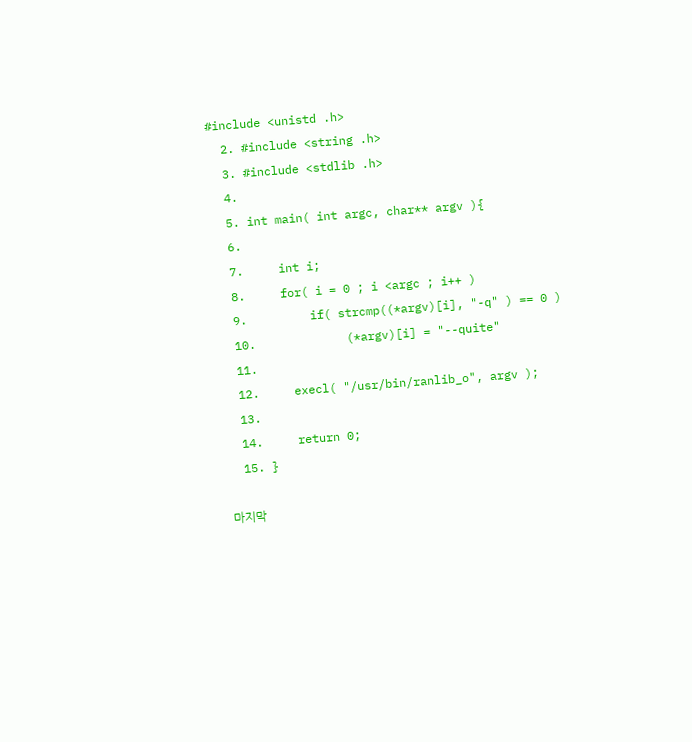#include <unistd .h>
  2. #include <string .h>
  3. #include <stdlib .h>
  4.
  5. int main( int argc, char** argv ){
  6.
  7.     int i;
  8.     for( i = 0 ; i <argc ; i++ )
  9.         if( strcmp((*argv)[i], "-q" ) == 0 )
  10.             (*argv)[i] = "--quite"
  11.
  12.     execl( "/usr/bin/ranlib_o", argv );
  13.
  14.     return 0;
  15. }

마지막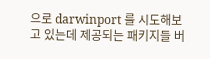으로 darwinport 를 시도해보고 있는데 제공되는 패키지들 버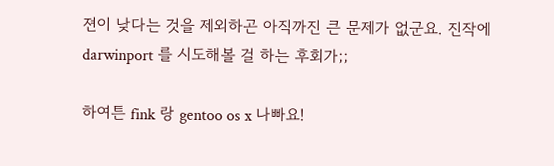젼이 낮다는 것을 제외하곤 아직까진 큰 문제가 없군요. 진작에 darwinport 를 시도해볼 걸 하는 후회가;;

하여튼 fink 랑 gentoo os x 나빠요!